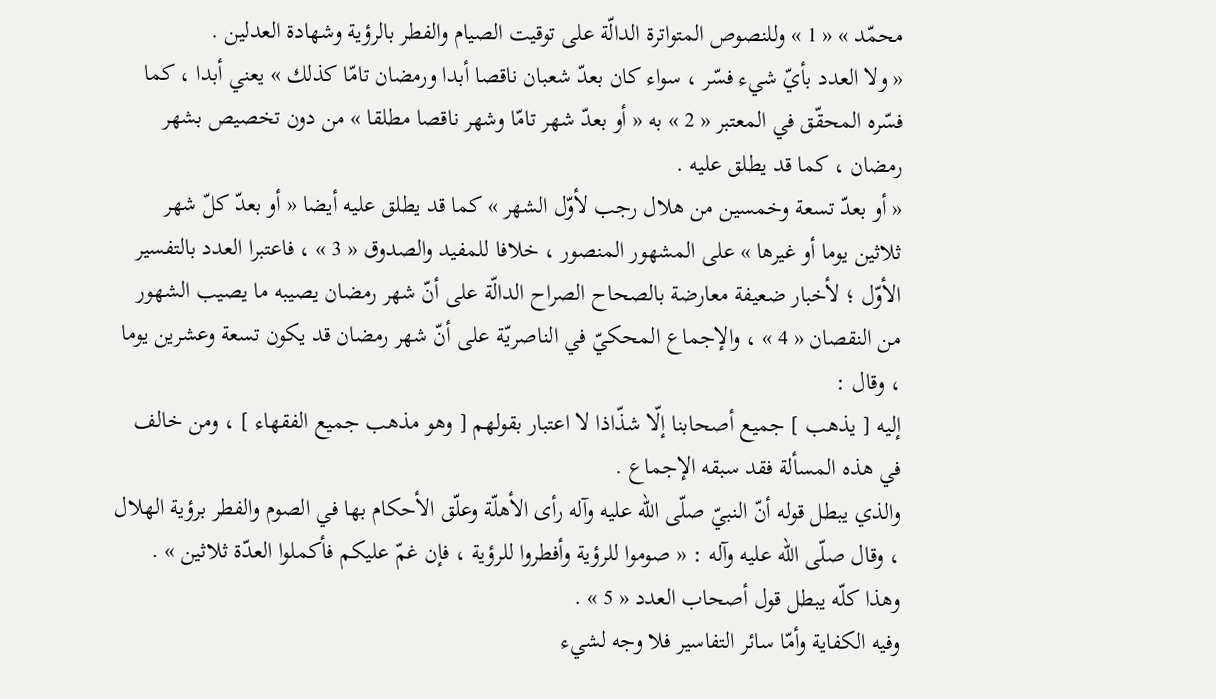محمّد » « 1 » وللنصوص المتواترة الدالّة على توقيت الصيام والفطر بالرؤية وشهادة العدلين .
« ولا العدد بأيّ شيء فسّر ، سواء كان بعدّ شعبان ناقصا أبدا ورمضان تامّا كذلك » يعني أبدا ، كما فسّره المحقّق في المعتبر « 2 » به « أو بعدّ شهر تامّا وشهر ناقصا مطلقا » من دون تخصيص بشهر رمضان ، كما قد يطلق عليه .
« أو بعدّ تسعة وخمسين من هلال رجب لأوّل الشهر » كما قد يطلق عليه أيضا « أو بعدّ كلّ شهر ثلاثين يوما أو غيرها » على المشهور المنصور ، خلافا للمفيد والصدوق « 3 » ، فاعتبرا العدد بالتفسير الأوّل ؛ لأخبار ضعيفة معارضة بالصحاح الصراح الدالّة على أنّ شهر رمضان يصيبه ما يصيب الشهور من النقصان « 4 » ، والإجماع المحكيّ في الناصريّة على أنّ شهر رمضان قد يكون تسعة وعشرين يوما ، وقال :
إليه [ يذهب ] جميع أصحابنا إلّا شذّاذا لا اعتبار بقولهم [ وهو مذهب جميع الفقهاء ] ، ومن خالف في هذه المسألة فقد سبقه الإجماع .
والذي يبطل قوله أنّ النبيّ صلّى اللّه عليه وآله رأى الأهلّة وعلّق الأحكام بها في الصوم والفطر برؤية الهلال ، وقال صلّى اللّه عليه وآله : « صوموا للرؤية وأفطروا للرؤية ، فإن غمّ عليكم فأكملوا العدّة ثلاثين » . وهذا كلّه يبطل قول أصحاب العدد « 5 » .
وفيه الكفاية وأمّا سائر التفاسير فلا وجه لشيء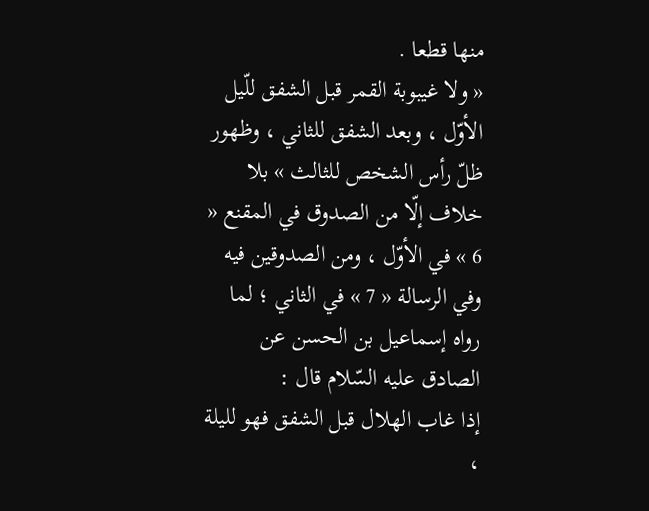منها قطعا .
« ولا غيبوبة القمر قبل الشفق للّيل الأوّل ، وبعد الشفق للثاني ، وظهور ظلّ رأس الشخص للثالث » بلا خلاف إلّا من الصدوق في المقنع « 6 » في الأوّل ، ومن الصدوقين فيه وفي الرسالة « 7 » في الثاني ؛ لما رواه إسماعيل بن الحسن عن الصادق عليه السّلام قال :
إذا غاب الهلال قبل الشفق فهو لليلة ،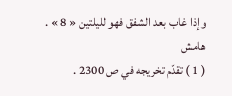وإذا غاب بعد الشفق فهو لليلتين « 8 » .
هامش
( 1 ) تقدّم تخريجه في ص 2300 .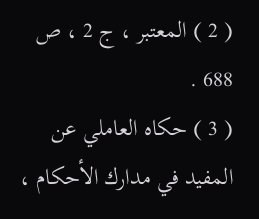( 2 ) المعتبر ، ج 2 ، ص 688 .
( 3 ) حكاه العاملي عن المفيد في مدارك الأحكام ،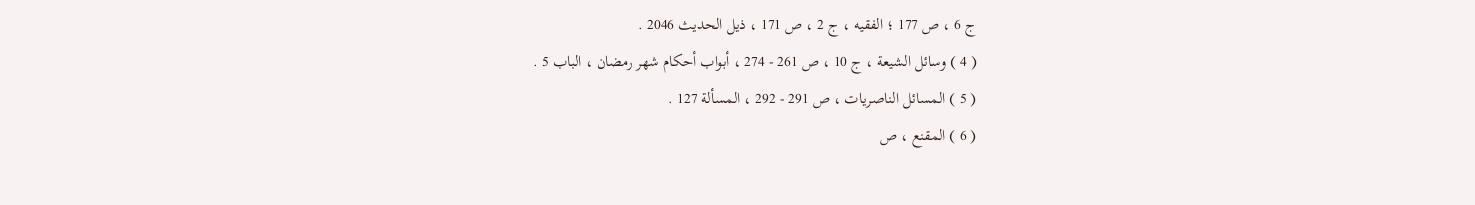ج 6 ، ص 177 ؛ الفقيه ، ج 2 ، ص 171 ، ذيل الحديث 2046 .
( 4 ) وسائل الشيعة ، ج 10 ، ص 261 - 274 ، أبواب أحكام شهر رمضان ، الباب 5 .
( 5 ) المسائل الناصريات ، ص 291 - 292 ، المسألة 127 .
( 6 ) المقنع ، ص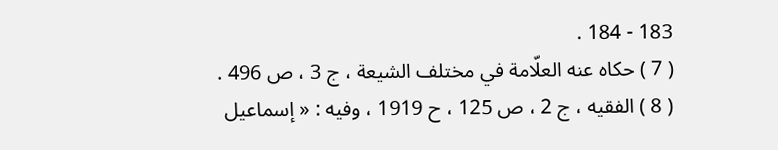183 - 184 .
( 7 ) حكاه عنه العلّامة في مختلف الشيعة ، ج 3 ، ص 496 .
( 8 ) الفقيه ، ج 2 ، ص 125 ، ح 1919 ، وفيه : « إسماعيل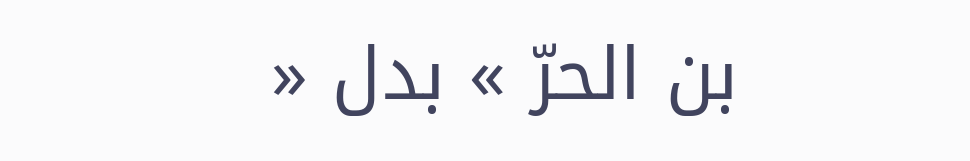بن الحرّ » بدل «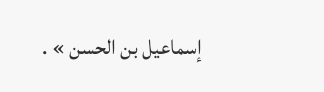إسماعيل بن الحسن » .